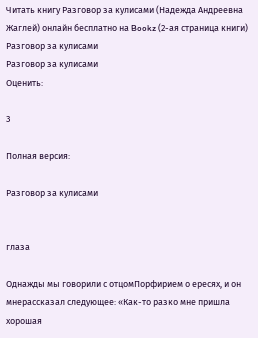Читать книгу Разговор за кулисами (Надежда Андреевна Жаглей) онлайн бесплатно на Bookz (2-ая страница книги)
Разговор за кулисами
Разговор за кулисами
Оценить:

3

Полная версия:

Разговор за кулисами


глаза

Однажды мы говорили с отцомПорфирием о ересях, и он мнерассказал следующее: «Как-то разко мне пришла хорошая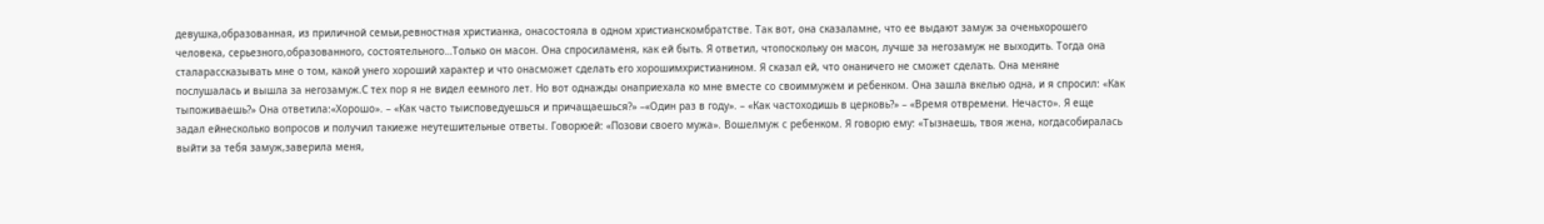девушка,образованная, из приличной семьи,ревностная христианка, онасостояла в одном христианскомбратстве. Так вот, она сказаламне, что ее выдают замуж за оченьхорошего человека, серьезного,образованного, состоятельного…Только он масон. Она спросиламеня, как ей быть. Я ответил, чтопоскольку он масон, лучше за негозамуж не выходить. Тогда она сталарассказывать мне о том, какой унего хороший характер и что онасможет сделать его хорошимхристианином. Я сказал ей, что онаничего не сможет сделать. Она меняне послушалась и вышла за негозамуж.С тех пор я не видел еемного лет. Но вот однажды онаприехала ко мне вместе со своиммужем и ребенком. Она зашла вкелью одна, и я спросил: «Как тыпоживаешь?» Она ответила:«Хорошо». – «Как часто тыисповедуешься и причащаешься?» –«Один раз в году». – «Как частоходишь в церковь?» – «Время отвремени. Нечасто». Я еще задал ейнесколько вопросов и получил такиеже неутешительные ответы. Говорюей: «Позови своего мужа». Вошелмуж с ребенком. Я говорю ему: «Тызнаешь, твоя жена, когдасобиралась выйти за тебя замуж,заверила меня,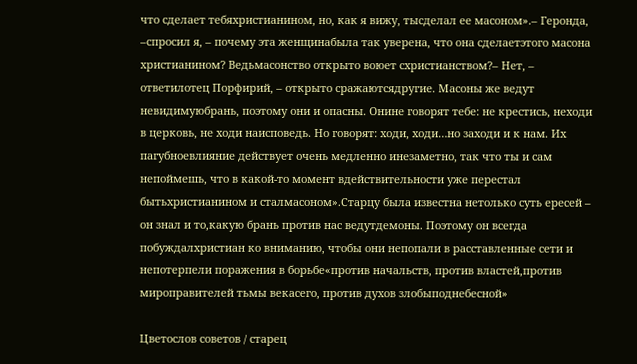что сделает тебяхристианином, но, как я вижу, тысделал ее масоном».– Геронда, –спросил я, – почему эта женщинабыла так уверена, что она сделаетэтого масона христианином? Ведьмасонство открыто воюет схристианством?– Нет, – ответилотец Порфирий, – открыто сражаютсядругие. Масоны же ведут невидимуюбрань, поэтому они и опасны. Онине говорят тебе: не крестись, неходи в церковь, не ходи наисповедь. Но говорят: ходи, ходи…но заходи и к нам. Их пагубноевлияние действует очень медленно инезаметно, так что ты и сам непоймешь, что в какой-то момент вдействительности уже перестал бытьхристианином и сталмасоном».Старцу была известна нетолько суть ересей – он знал и то,какую брань против нас ведутдемоны. Поэтому он всегда побуждалхристиан ко вниманию, чтобы они непопали в расставленные сети и непотерпели поражения в борьбе«против начальств, против властей,против мироправителей тьмы векасего, против духов злобыподнебесной»

Цветослов советов / старец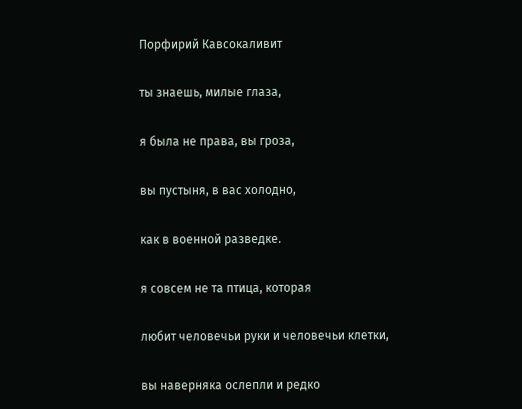Порфирий Кавсокаливит

ты знаешь, милые глаза,

я была не права, вы гроза,

вы пустыня, в вас холодно,

как в военной разведке.

я совсем не та птица, которая

любит человечьи руки и человечьи клетки,

вы наверняка ослепли и редко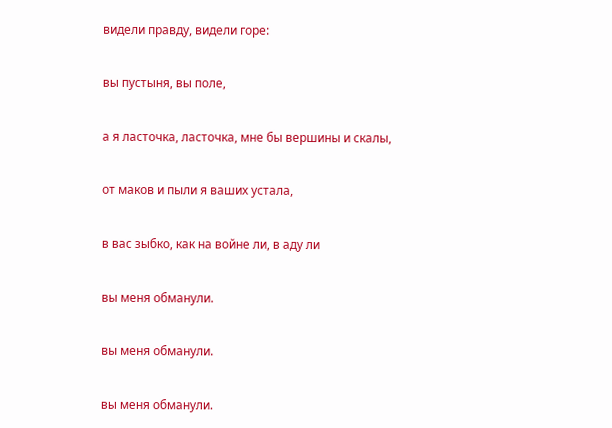видели правду, видели горе:

вы пустыня, вы поле,

а я ласточка, ласточка, мне бы вершины и скалы,

от маков и пыли я ваших устала,

в вас зыбко, как на войне ли, в аду ли

вы меня обманули.

вы меня обманули.

вы меня обманули.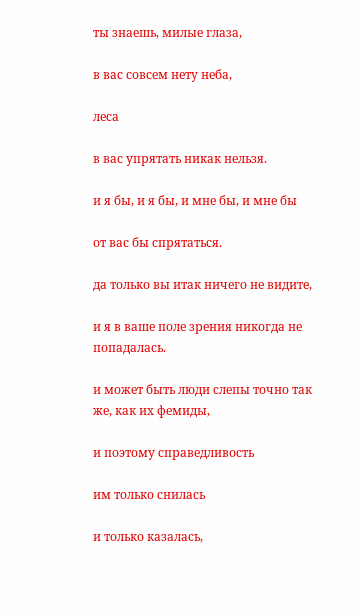ты знаешь, милые глаза,

в вас совсем нету неба,

леса

в вас упрятать никак нельзя.

и я бы, и я бы, и мне бы, и мне бы

от вас бы спрятаться.

да только вы итак ничего не видите,

и я в ваше поле зрения никогда не попадалась.

и может быть люди слепы точно так же, как их фемиды,

и поэтому справедливость

им только снилась

и только казалась,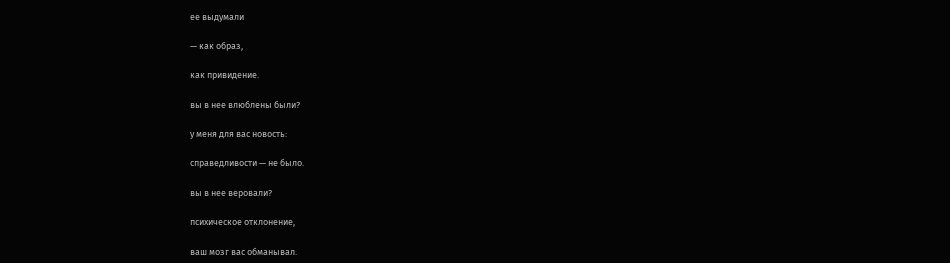ее выдумали

— как образ,

как привидение.

вы в нее влюблены были?

у меня для вас новость:

справедливости — не было.

вы в нее веровали?

психическое отклонение,

ваш мозг вас обманывал.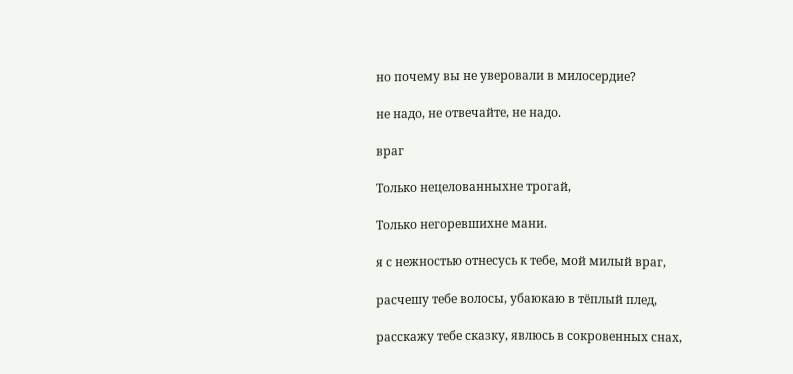но почему вы не уверовали в милосердие?

не надо, не отвечайте, не надо.

враг

Только нецелованныхне трогай,

Только негоревшихне мани.

я с нежностью отнесусь к тебе, мой милый враг,

расчешу тебе волосы, убаюкаю в тёплый плед,

расскажу тебе сказку, явлюсь в сокровенных снах,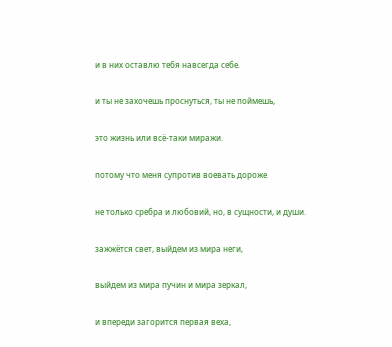и в них оставлю тебя навсегда себе.

и ты не захочешь проснуться, ты не поймешь,

это жизнь или всё-таки миражи.

потому что меня супротив воевать дороже

не только сребра и любовий, но, в сущности, и души.

зажжётся свет, выйдем из мира неги,

выйдем из мира пучин и мира зеркал,

и впереди загорится первая веха,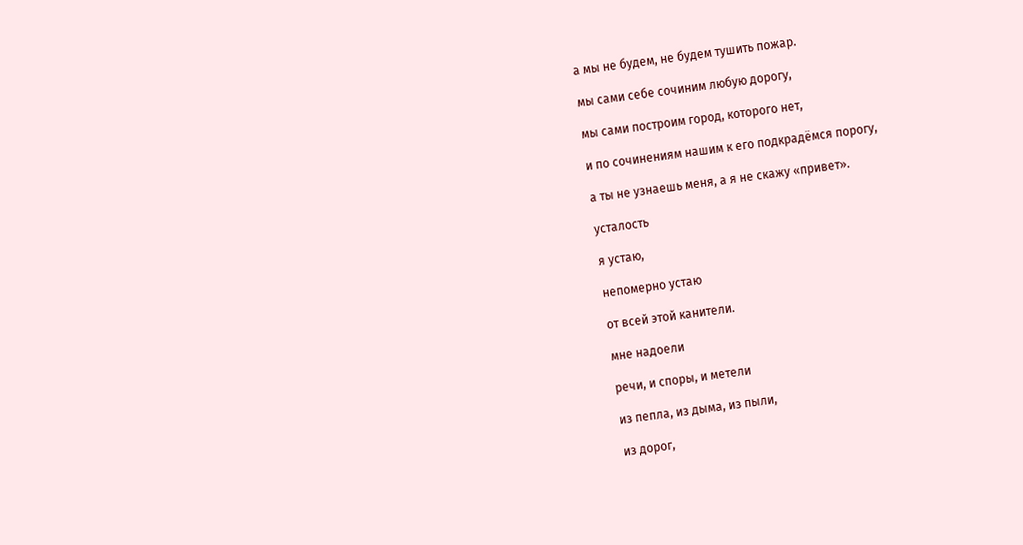а мы не будем, не будем тушить пожар.

мы сами себе сочиним любую дорогу,

мы сами построим город, которого нет,

и по сочинениям нашим к его подкрадёмся порогу,

а ты не узнаешь меня, а я не скажу «привет».

усталость

я устаю,

непомерно устаю

от всей этой канители.

мне надоели

речи, и споры, и метели

из пепла, из дыма, из пыли,

из дорог,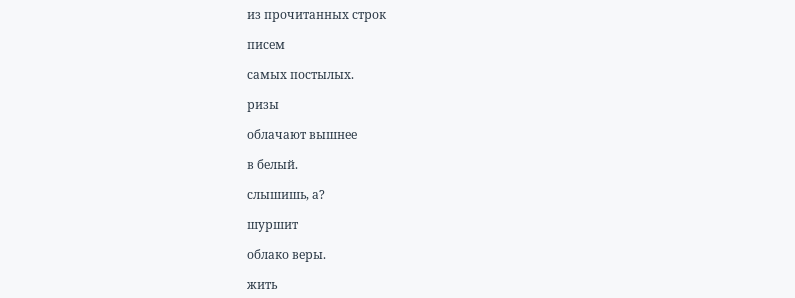из прочитанных строк

писем

самых постылых.

ризы

облачают вышнее

в белый.

слышишь, а?

шуршит

облако веры.

жить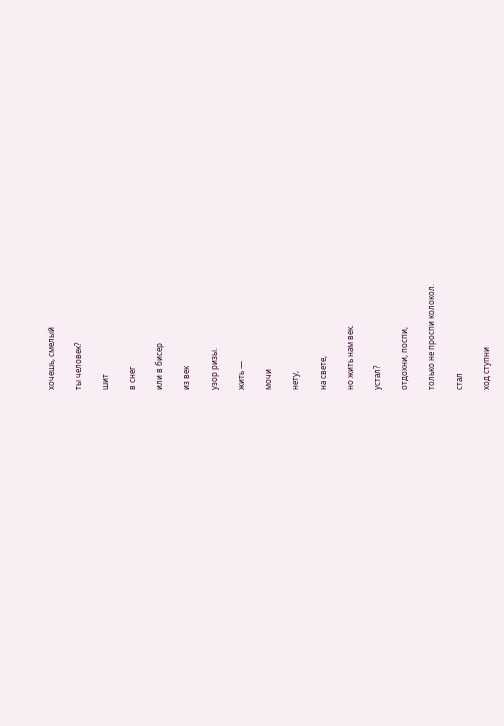хочешь, смелый

ты человек?

шит

в снег

или в бисер

из век

узор ризы.

жить —

мочи

нету,

на свете,

но жить нам век.

устал?

отдохни, поспи,

только не проспи колокол.

стал

ход ступни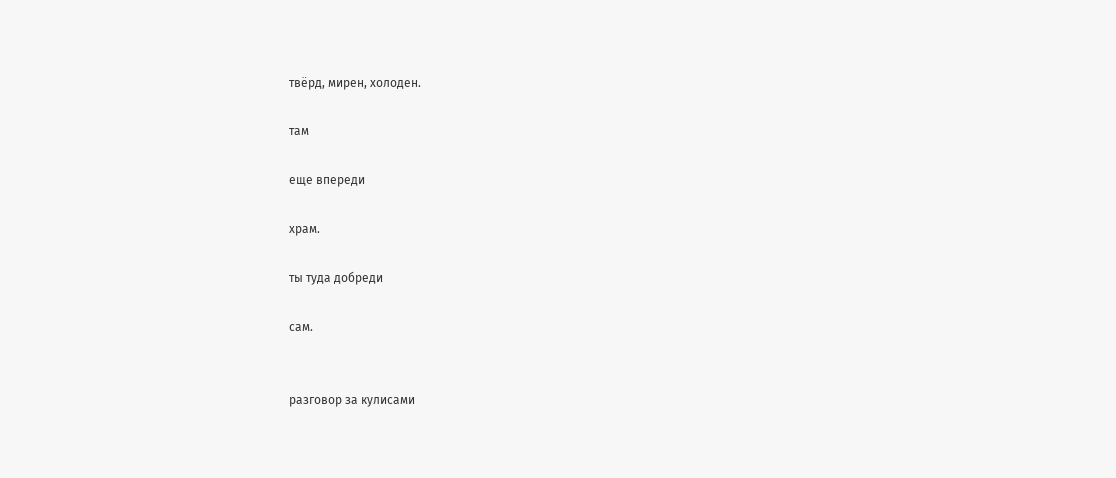твёрд, мирен, холоден.

там

еще впереди

храм.

ты туда добреди

сам.


разговор за кулисами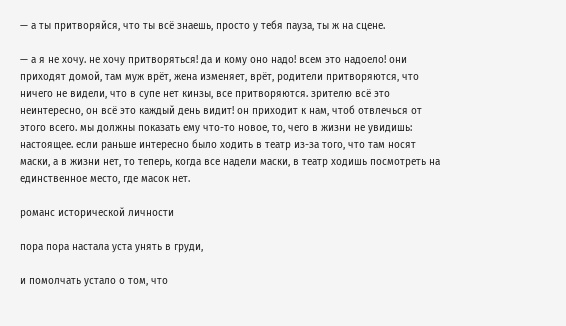— а ты притворяйся, что ты всё знаешь, просто у тебя пауза, ты ж на сцене.

— а я не хочу. не хочу притворяться! да и кому оно надо! всем это надоело! они приходят домой, там муж врёт, жена изменяет, врёт, родители притворяются, что ничего не видели, что в супе нет кинзы, все притворяются. зрителю всё это неинтересно, он всё это каждый день видит! он приходит к нам, чтоб отвлечься от этого всего. мы должны показать ему что-то новое, то, чего в жизни не увидишь: настоящее. если раньше интересно было ходить в театр из-за того, что там носят маски, а в жизни нет, то теперь, когда все надели маски, в театр ходишь посмотреть на единственное место, где масок нет.

романс исторической личности

пора пора настала уста унять в груди,

и помолчать устало о том, что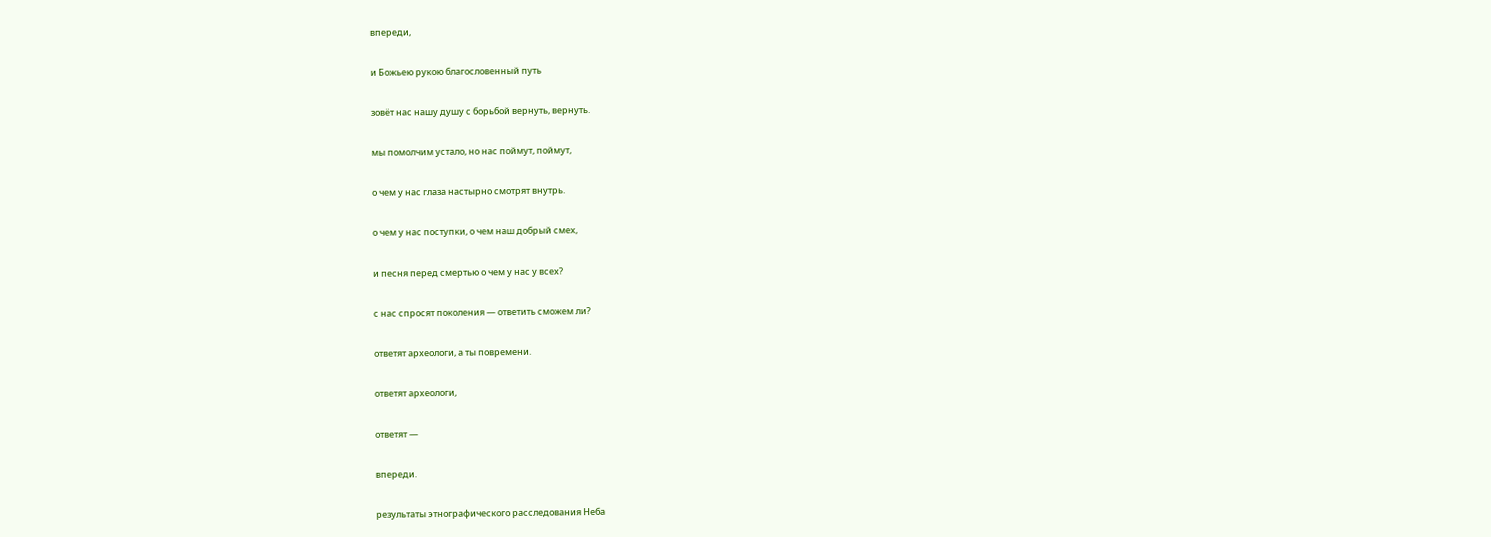впереди,

и Божьею рукою благословенный путь

зовёт нас нашу душу с борьбой вернуть, вернуть.

мы помолчим устало, но нас поймут, поймут,

о чем у нас глаза настырно смотрят внутрь.

о чем у нас поступки, о чем наш добрый смех,

и песня перед смертью о чем у нас у всех?

с нас спросят поколения — ответить сможем ли?

ответят археологи, а ты повремени.

ответят археологи,

ответят —

впереди.

результаты этнографического расследования Неба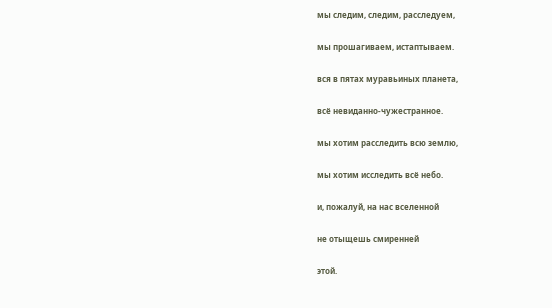мы следим, следим, расследуем,

мы прошагиваем, истаптываем.

вся в пятах муравьиных планета,

всё невиданно-чужестранное.

мы хотим расследить всю землю,

мы хотим исследить всё небо.

и, пожалуй, на нас вселенной

не отыщешь смиренней

этой.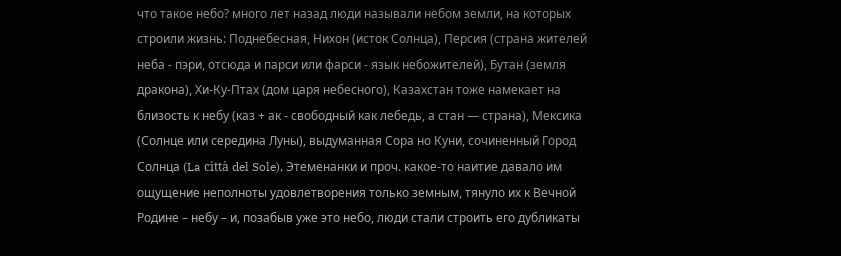что такое небо? много лет назад люди называли небом земли, на которых строили жизнь: Поднебесная, Нихон (исток Солнца), Персия (страна жителей неба - пэри, отсюда и парси или фарси - язык небожителей), Бутан (земля дракона), Хи-Ку-Птах (дом царя небесного), Казахстан тоже намекает на близость к небу (каз + ак - свободный как лебедь, а стан — страна), Мексика (Солнце или середина Луны), выдуманная Сора но Куни, сочиненный Город Солнца (La città del Sole), Этеменанки и проч. какое-то наитие давало им ощущение неполноты удовлетворения только земным, тянуло их к Вечной Родине – небу – и, позабыв уже это небо, люди стали строить его дубликаты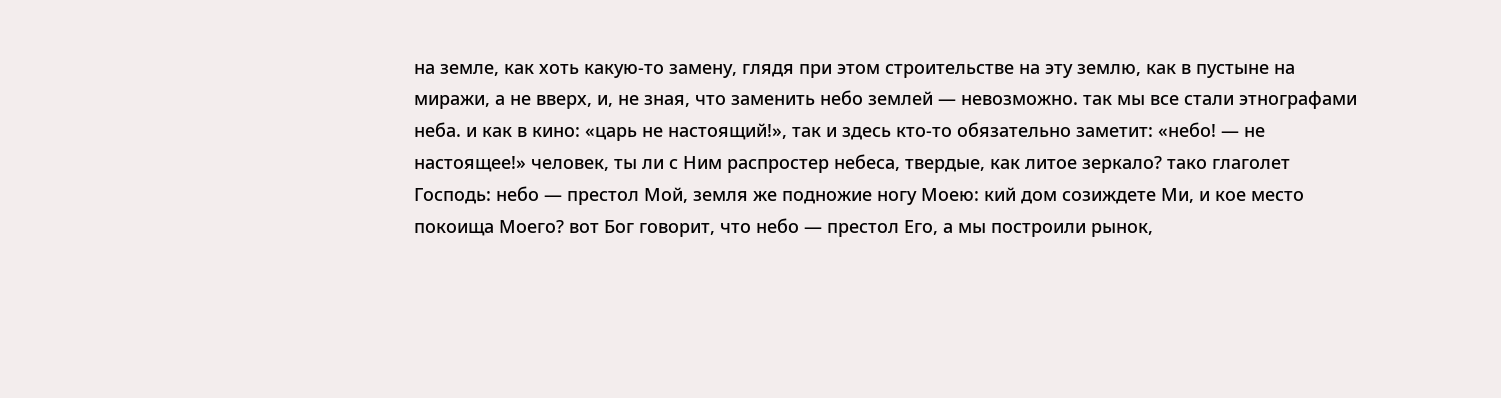на земле, как хоть какую-то замену, глядя при этом строительстве на эту землю, как в пустыне на миражи, а не вверх, и, не зная, что заменить небо землей — невозможно. так мы все стали этнографами неба. и как в кино: «царь не настоящий!», так и здесь кто-то обязательно заметит: «небо! — не настоящее!» человек, ты ли с Ним распростер небеса, твердые, как литое зеркало? тако глаголет Господь: небо — престол Мой, земля же подножие ногу Моею: кий дом созиждете Ми, и кое место покоища Моего? вот Бог говорит, что небо — престол Его, а мы построили рынок,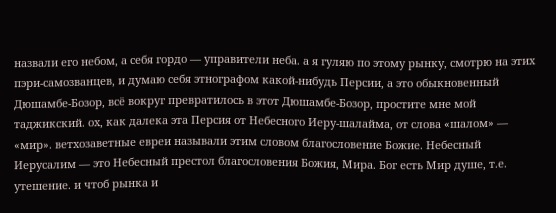назвали его небом, а себя гордо — управители неба. а я гуляю по этому рынку, смотрю на этих пэри-самозванцев, и думаю себя этнографом какой-нибудь Персии, а это обыкновенный Дюшамбе-Бозор, всё вокруг превратилось в этот Дюшамбе-Бозор, простите мне мой таджикский. ох, как далека эта Персия от Небесного Иеру-шалайма, от слова «шалом» — «мир». ветхозаветные евреи называли этим словом благословение Божие. Небесный Иерусалим — это Небесный престол благословения Божия, Мира. Бог есть Мир душе, т.е. утешение. и чтоб рынка и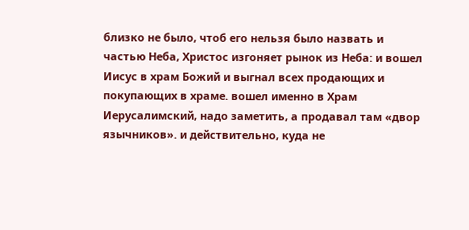близко не было, чтоб его нельзя было назвать и частью Неба, Христос изгоняет рынок из Неба: и вошел Иисус в храм Божий и выгнал всех продающих и покупающих в храме. вошел именно в Храм Иерусалимский, надо заметить, а продавал там «двор язычников». и действительно, куда не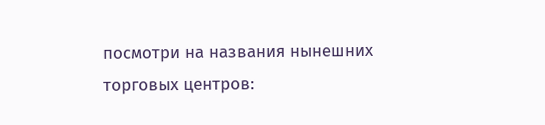посмотри на названия нынешних торговых центров: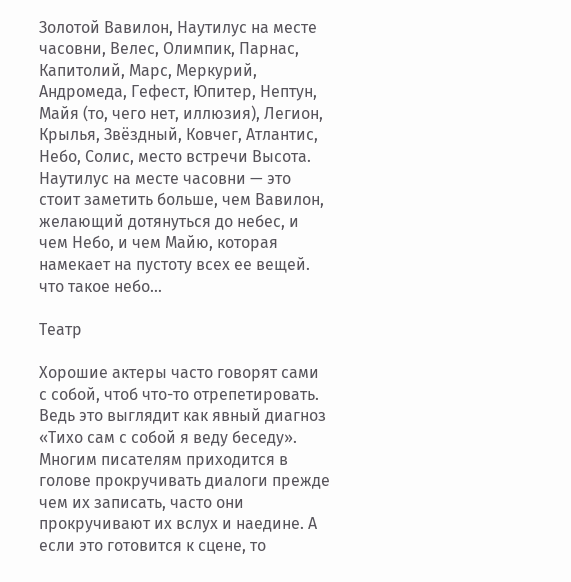Золотой Вавилон, Наутилус на месте часовни, Велес, Олимпик, Парнас, Капитолий, Марс, Меркурий, Андромеда, Гефест, Юпитер, Нептун, Майя (то, чего нет, иллюзия), Легион, Крылья, Звёздный, Ковчег, Атлантис, Небо, Солис, место встречи Высота. Наутилус на месте часовни — это стоит заметить больше, чем Вавилон, желающий дотянуться до небес, и чем Небо, и чем Майю, которая намекает на пустоту всех ее вещей. что такое небо...

Театр

Хорошие актеры часто говорят сами с собой, чтоб что-то отрепетировать. Ведь это выглядит как явный диагноз «Тихо сам с собой я веду беседу». Многим писателям приходится в голове прокручивать диалоги прежде чем их записать, часто они прокручивают их вслух и наедине. А если это готовится к сцене, то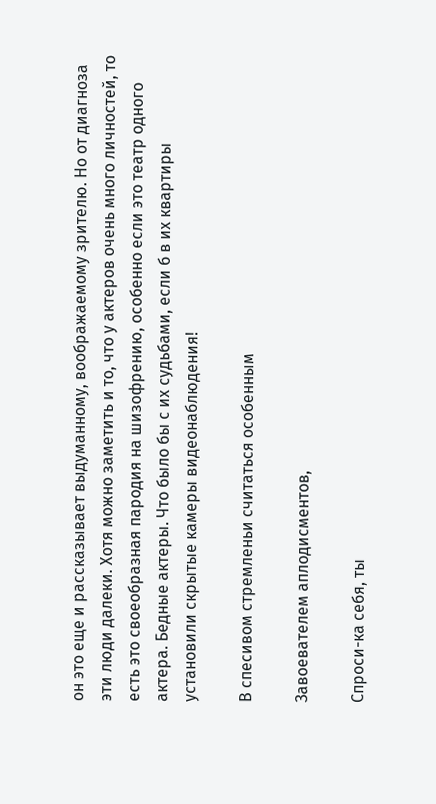он это еще и рассказывает выдуманному, воображаемому зрителю. Но от диагноза эти люди далеки. Хотя можно заметить и то, что у актеров очень много личностей, то есть это своеобразная пародия на шизофрению, особенно если это театр одного актера. Бедные актеры. Что было бы с их судьбами, если б в их квартиры установили скрытые камеры видеонаблюдения!

В спесивом стремленьи считаться особенным

Завоевателем аплодисментов,

Спроси-ка себя, ты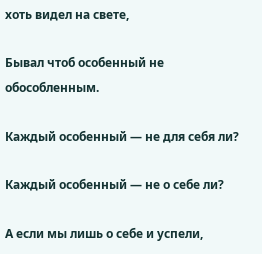хоть видел на свете,

Бывал чтоб особенный не обособленным.

Каждый особенный — не для себя ли?

Каждый особенный — не о себе ли?

А если мы лишь о себе и успели,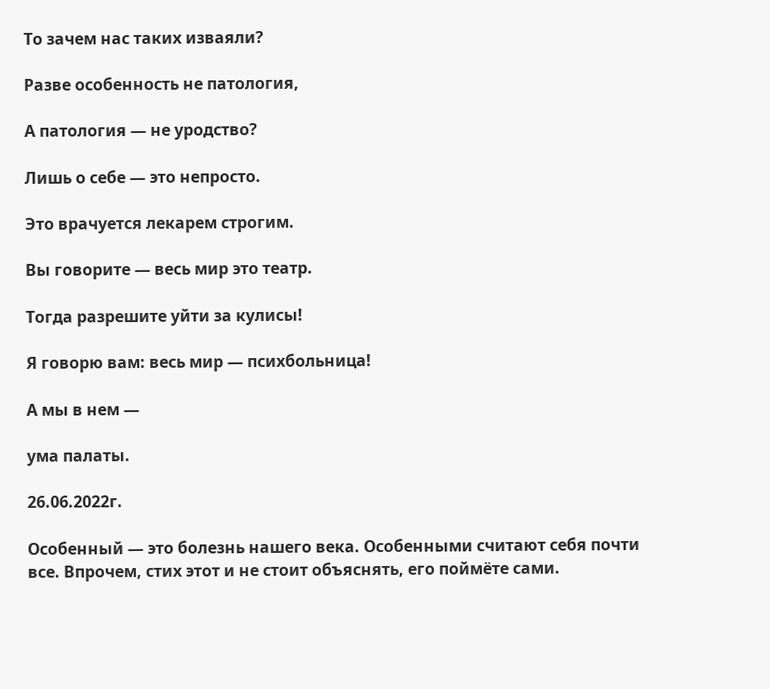То зачем нас таких изваяли?

Разве особенность не патология,

А патология — не уродство?

Лишь о себе — это непросто.

Это врачуется лекарем строгим.

Вы говорите — весь мир это театр.

Тогда разрешите уйти за кулисы!

Я говорю вам: весь мир — психбольница!

А мы в нем —

ума палаты.

26.06.2022г.

Особенный — это болезнь нашего века. Особенными считают себя почти все. Впрочем, стих этот и не стоит объяснять, его поймёте сами.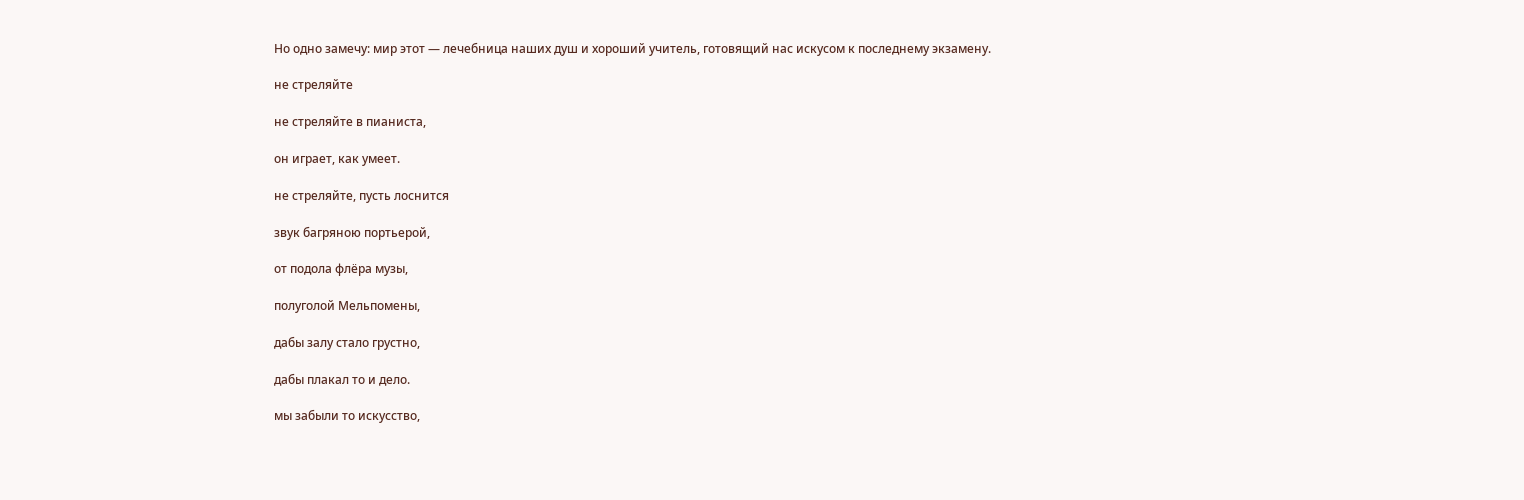Но одно замечу: мир этот — лечебница наших душ и хороший учитель, готовящий нас искусом к последнему экзамену.

не стреляйте

не стреляйте в пианиста,

он играет, как умеет.

не стреляйте, пусть лоснится

звук багряною портьерой,

от подола флёра музы,

полуголой Мельпомены,

дабы залу стало грустно,

дабы плакал то и дело.

мы забыли то искусство,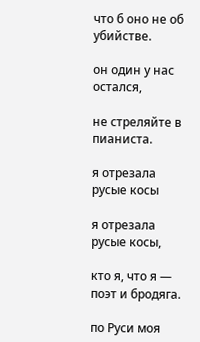что б оно не об убийстве.

он один у нас остался,

не стреляйте в пианиста.

я отрезала русые косы

я отрезала русые косы,

кто я, что я — поэт и бродяга.

по Руси моя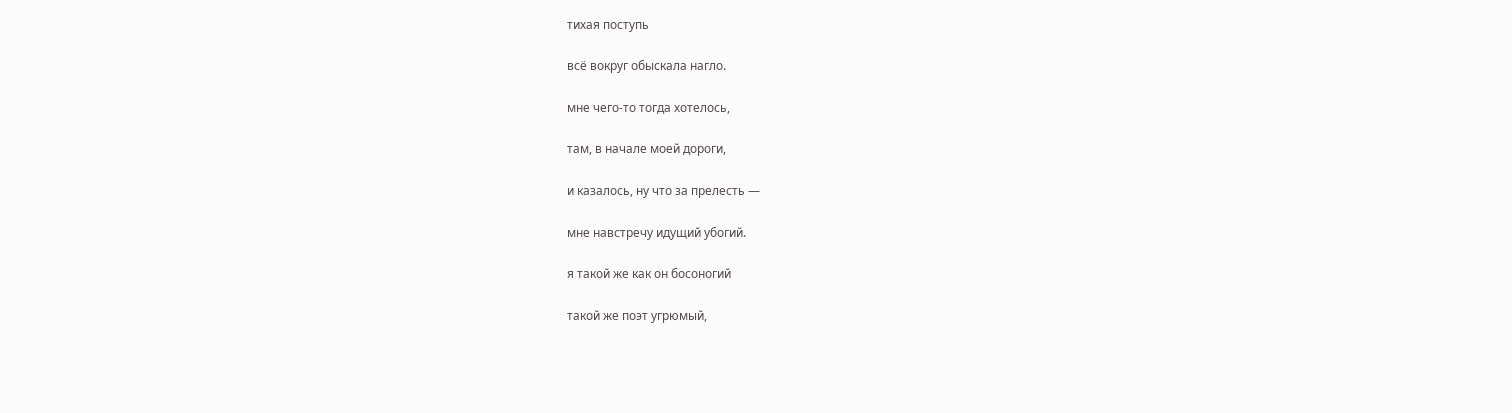тихая поступь

всё вокруг обыскала нагло.

мне чего-то тогда хотелось,

там, в начале моей дороги,

и казалось, ну что за прелесть —

мне навстречу идущий убогий.

я такой же как он босоногий

такой же поэт угрюмый,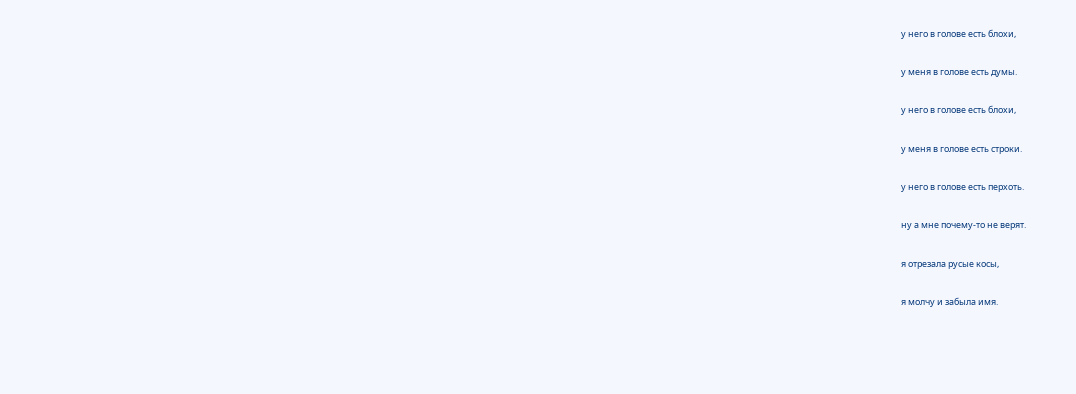у него в голове есть блохи,

у меня в голове есть думы.

у него в голове есть блохи,

у меня в голове есть строки.

у него в голове есть перхоть.

ну а мне почему-то не верят.

я отрезала русые косы,

я молчу и забыла имя.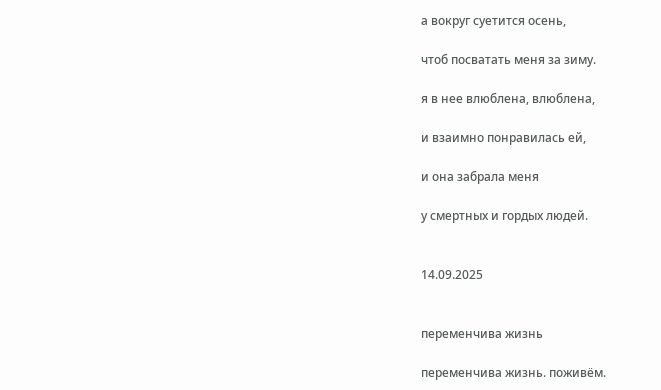а вокруг суетится осень,

чтоб посватать меня за зиму.

я в нее влюблена, влюблена,

и взаимно понравилась ей,

и она забрала меня

у смертных и гордых людей.


14.09.2025


переменчива жизнь

переменчива жизнь. поживём.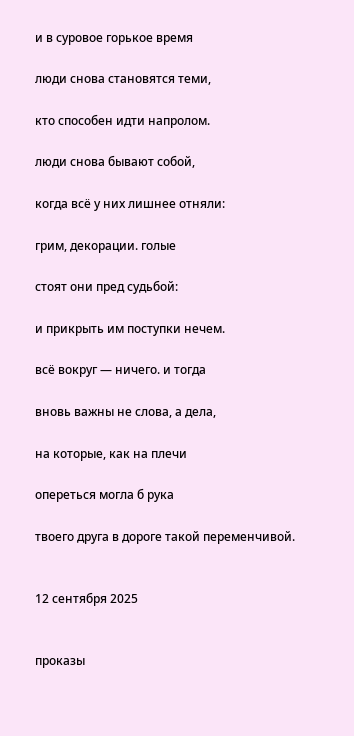и в суровое горькое время

люди снова становятся теми,

кто способен идти напролом.

люди снова бывают собой,

когда всё у них лишнее отняли:

грим, декорации. голые

стоят они пред судьбой:

и прикрыть им поступки нечем.

всё вокруг — ничего. и тогда

вновь важны не слова, а дела,

на которые, как на плечи

опереться могла б рука

твоего друга в дороге такой переменчивой.


12 сентября 2025


проказы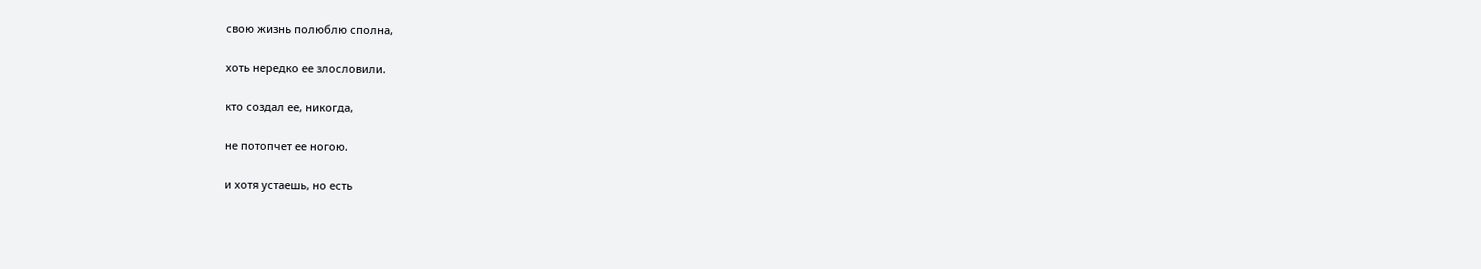свою жизнь полюблю сполна,

хоть нередко ее злословили.

кто создал ее, никогда,

не потопчет ее ногою.

и хотя устаешь, но есть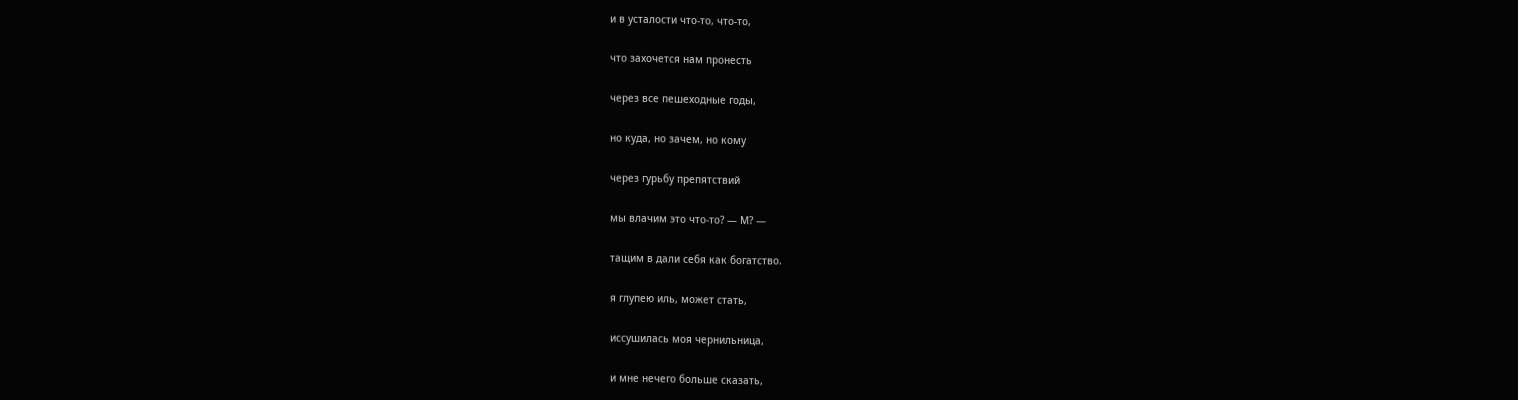и в усталости что-то, что-то,

что захочется нам пронесть

через все пешеходные годы,

но куда, но зачем, но кому

через гурьбу препятствий

мы влачим это что-то? — М? —

тащим в дали себя как богатство.

я глупею иль, может стать,

иссушилась моя чернильница,

и мне нечего больше сказать,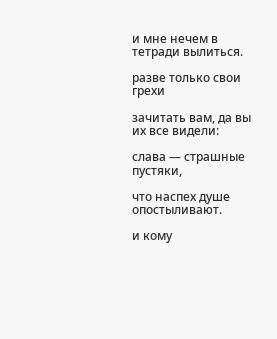и мне нечем в тетради вылиться.

разве только свои грехи

зачитать вам, да вы их все видели:

слава — страшные пустяки,

что наспех душе опостыливают.

и кому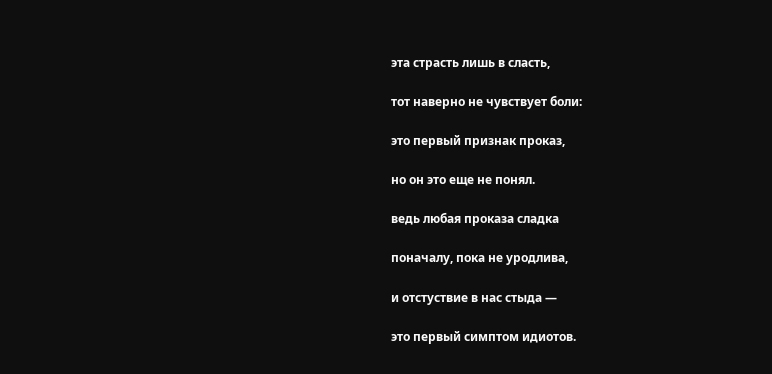эта страсть лишь в сласть,

тот наверно не чувствует боли:

это первый признак проказ,

но он это еще не понял.

ведь любая проказа сладка

поначалу, пока не уродлива,

и отстуствие в нас стыда —

это первый симптом идиотов.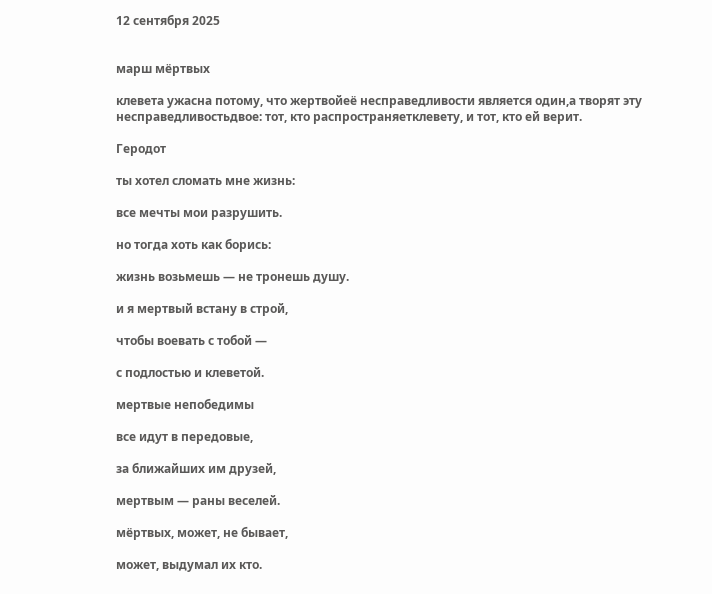12 сентября 2025


марш мёртвых

клевета ужасна потому, что жертвойеё несправедливости является один,а творят эту несправедливостьдвое: тот, кто распространяетклевету, и тот, кто ей верит.

Геродот

ты хотел сломать мне жизнь:

все мечты мои разрушить.

но тогда хоть как борись:

жизнь возьмешь — не тронешь душу.

и я мертвый встану в строй,

чтобы воевать с тобой —

с подлостью и клеветой.

мертвые непобедимы

все идут в передовые,

за ближайших им друзей,

мертвым — раны веселей.

мёртвых, может, не бывает,

может, выдумал их кто.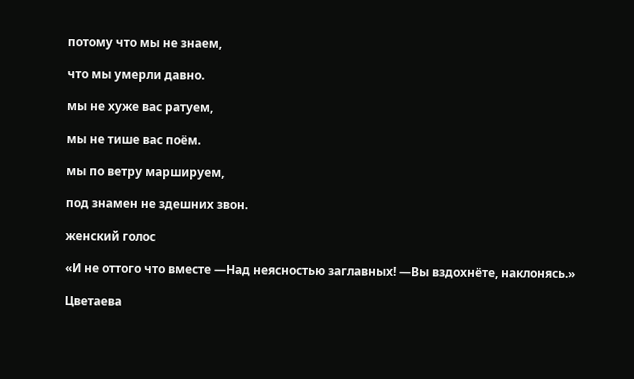потому что мы не знаем,

что мы умерли давно.

мы не хуже вас ратуем,

мы не тише вас поём.

мы по ветру маршируем,

под знамен не здешних звон.

женский голос

«И не оттого что вместе —Над неясностью заглавных! —Вы вздохнёте, наклонясь.»

Цветаева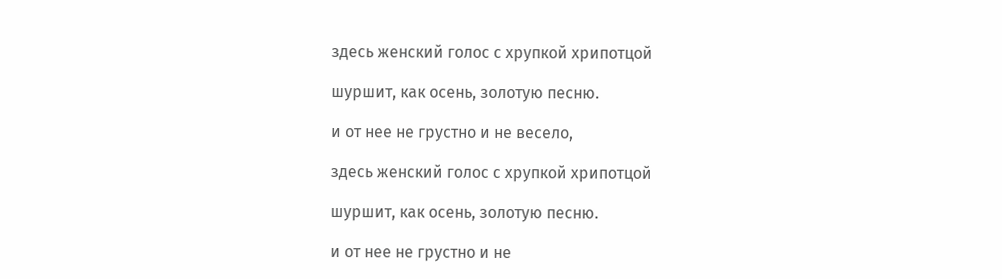здесь женский голос с хрупкой хрипотцой

шуршит, как осень, золотую песню.

и от нее не грустно и не весело,

здесь женский голос с хрупкой хрипотцой

шуршит, как осень, золотую песню.

и от нее не грустно и не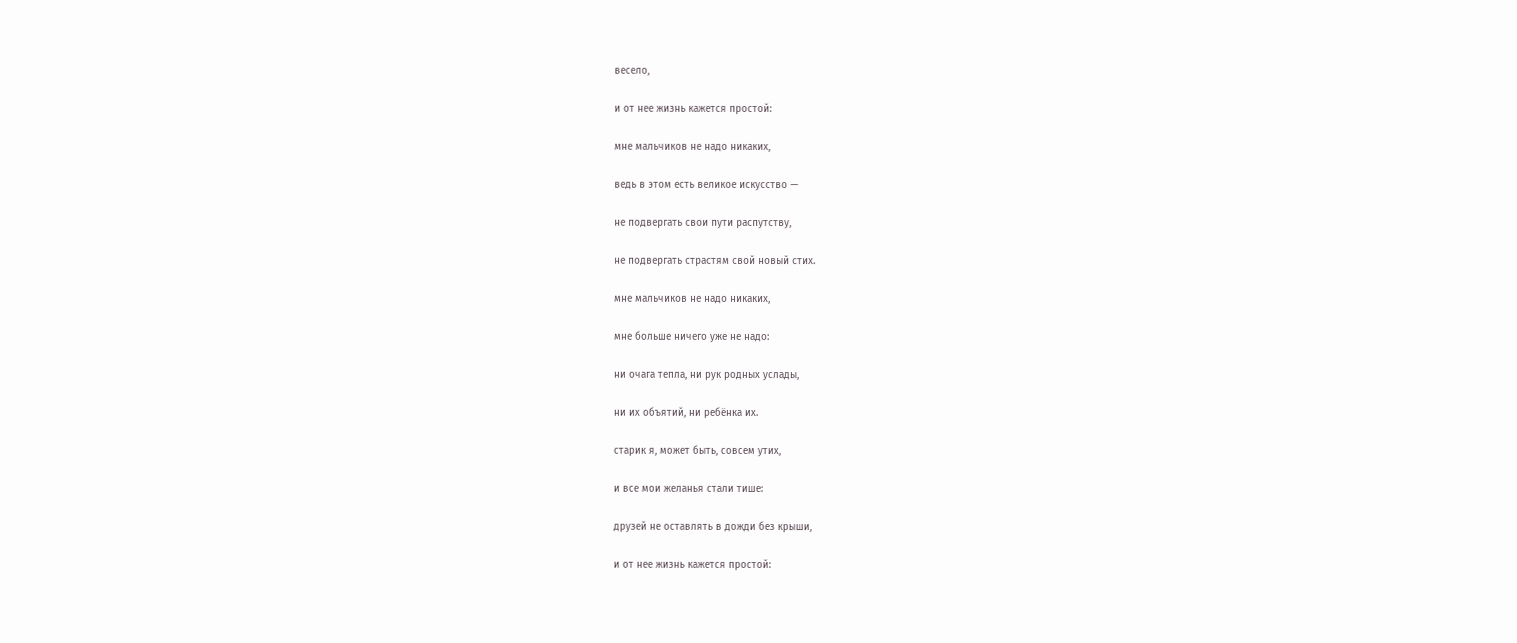весело,

и от нее жизнь кажется простой:

мне мальчиков не надо никаких,

ведь в этом есть великое искусство —

не подвергать свои пути распутству,

не подвергать страстям свой новый стих.

мне мальчиков не надо никаких,

мне больше ничего уже не надо:

ни очага тепла, ни рук родных услады,

ни их объятий, ни ребёнка их.

старик я, может быть, совсем утих,

и все мои желанья стали тише:

друзей не оставлять в дожди без крыши,

и от нее жизнь кажется простой: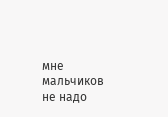мне мальчиков не надо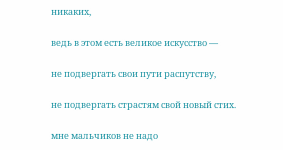никаких,

ведь в этом есть великое искусство —

не подвергать свои пути распутству,

не подвергать страстям свой новый стих.

мне мальчиков не надо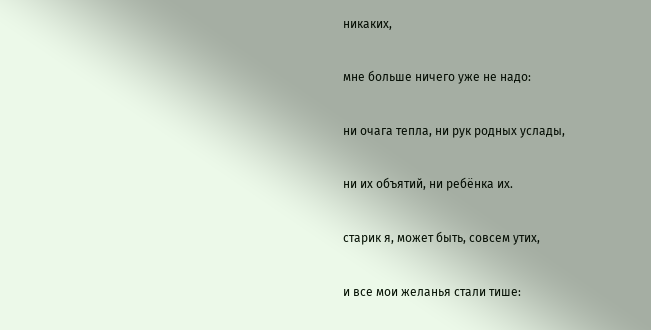никаких,

мне больше ничего уже не надо:

ни очага тепла, ни рук родных услады,

ни их объятий, ни ребёнка их.

старик я, может быть, совсем утих,

и все мои желанья стали тише: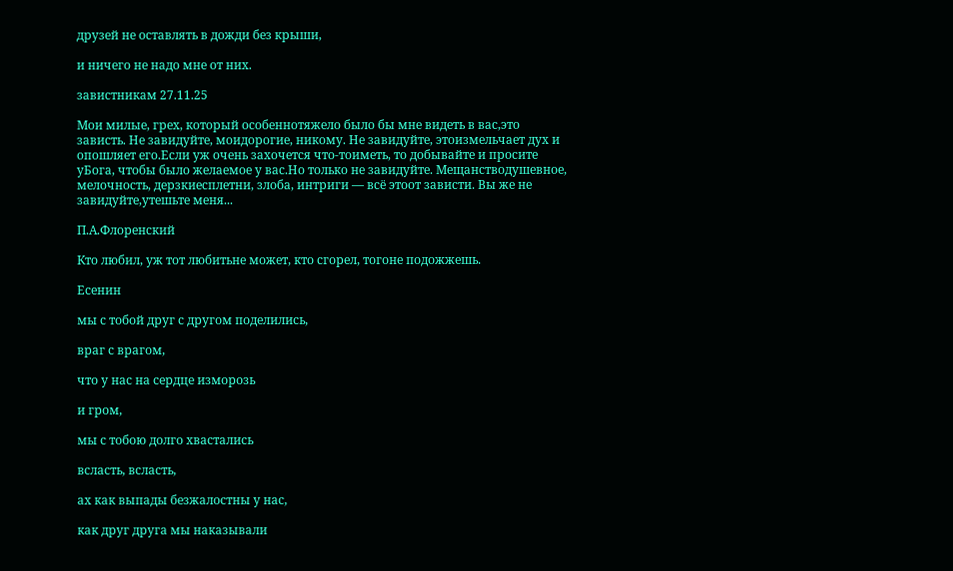друзей не оставлять в дожди без крыши,

и ничего не надо мне от них.

завистникам 27.11.25

Мои милые, грех, который особеннотяжело было бы мне видеть в вас,это зависть. Не завидуйте, моидорогие, никому. Не завидуйте, этоизмельчает дух и опошляет его.Если уж очень захочется что-тоиметь, то добывайте и просите уБога, чтобы было желаемое у вас.Но только не завидуйте. Мещанстводушевное, мелочность, дерзкиесплетни, злоба, интриги — всё этоот зависти. Вы же не завидуйте,утешьте меня...

П.А.Флоренский

Кто любил, уж тот любитьне может, кто сгорел, тогоне подожжешь.

Есенин

мы с тобой друг с другом поделились,

враг с врагом,

что у нас на сердце изморозь

и гром,

мы с тобою долго хвастались

всласть, всласть,

ах как выпады безжалостны у нас,

как друг друга мы наказывали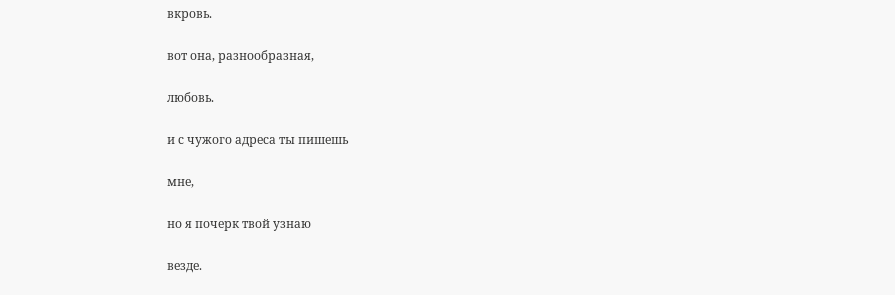вкровь.

вот она, разнообразная,

любовь.

и с чужого адреса ты пишешь

мне,

но я почерк твой узнаю

везде.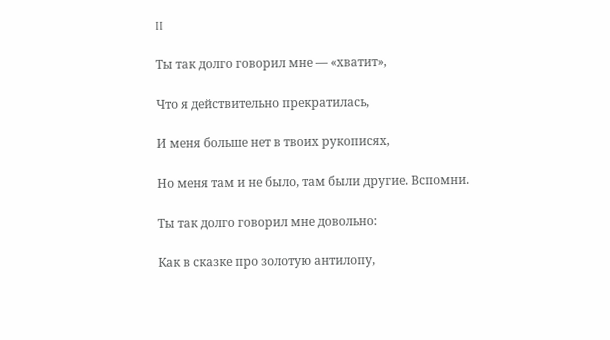II

Ты так долго говорил мне — «хватит»,

Что я действительно прекратилась,

И меня больше нет в твоих рукописях,

Но меня там и не было, там были другие. Вспомни.

Ты так долго говорил мне довольно:

Как в сказке про золотую антилопу,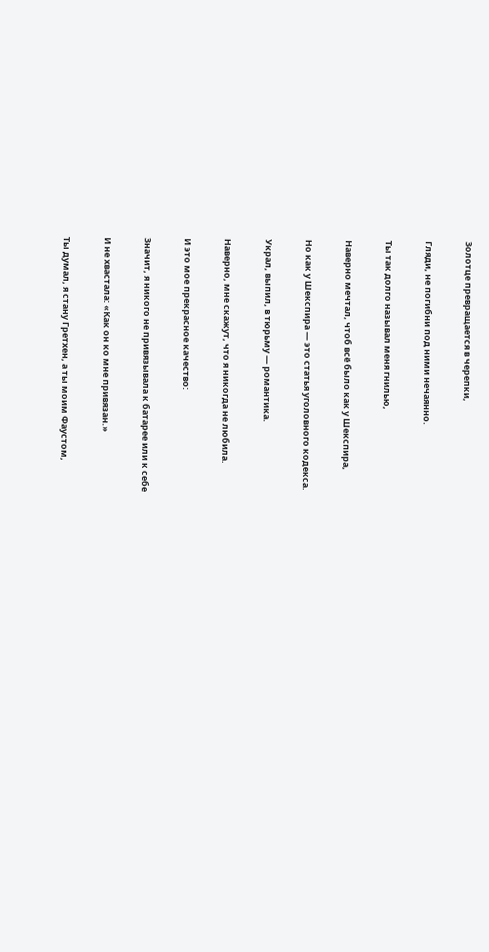Золотце превращается в черепки,

Гляди, не погибни под ними нечаянно.

Ты так долго называл меня гнилью,

Наверно мечтал, чтоб всё было как у Шекспира,

Но как у Шекспира — это статья уголовного кодекса.

Украл, выпил, в тюрьму — романтика.

Наверно, мне скажут, что я никогда не любила.

И это мое прекрасное качество:

Значит, я никого не привязывала к батарее или к себе

И не хвастала: «Как он ко мне привязан.»

Ты думал, я стану Гретхен, а ты моим Фаустом,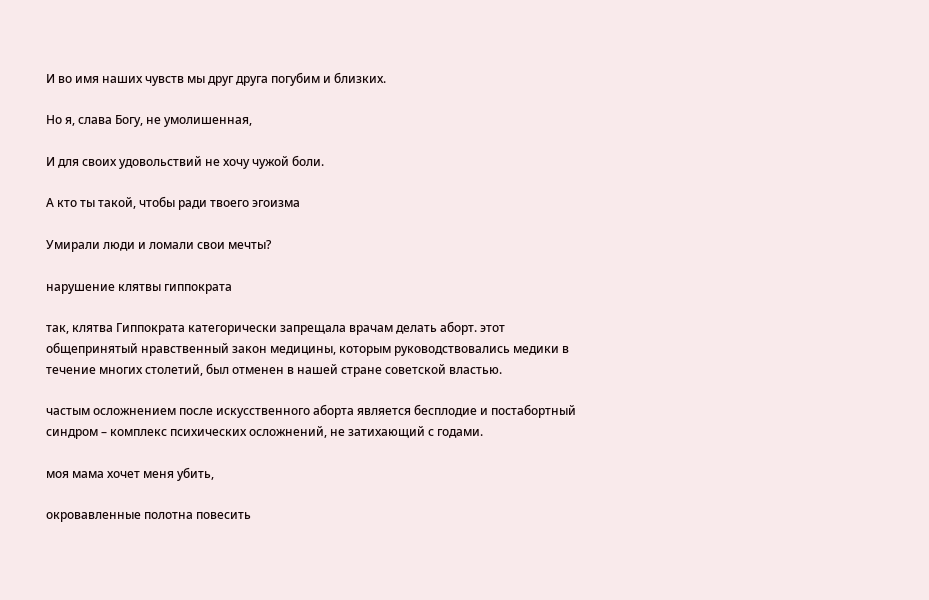И во имя наших чувств мы друг друга погубим и близких.

Но я, слава Богу, не умолишенная,

И для своих удовольствий не хочу чужой боли.

А кто ты такой, чтобы ради твоего эгоизма

Умирали люди и ломали свои мечты?

нарушение клятвы гиппократа

так, клятва Гиппократа категорически запрещала врачам делать аборт. этот общепринятый нравственный закон медицины, которым руководствовались медики в течение многих столетий, был отменен в нашей стране советской властью.

частым осложнением после искусственного аборта является бесплодие и постабортный синдром – комплекс психических осложнений, не затихающий с годами.

моя мама хочет меня убить,

окровавленные полотна повесить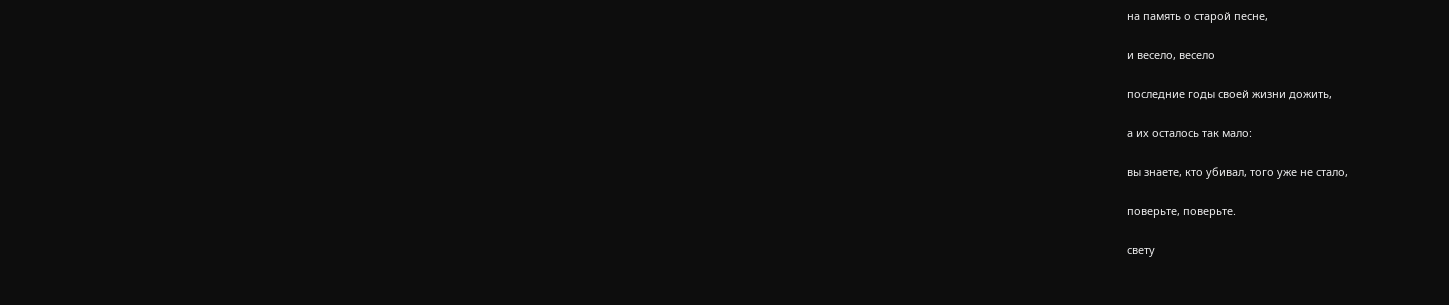на память о старой песне,

и весело, весело

последние годы своей жизни дожить,

а их осталось так мало:

вы знаете, кто убивал, того уже не стало,

поверьте, поверьте.

свету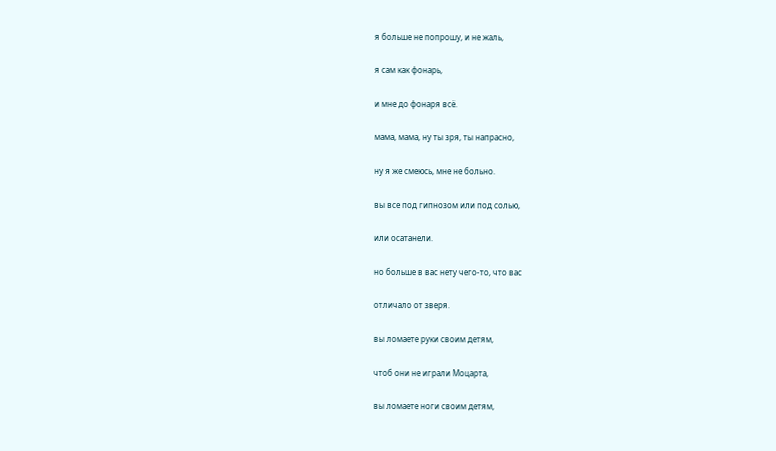я больше не попрошу, и не жаль,

я сам как фонарь,

и мне до фонаря всё.

мама, мама, ну ты зря, ты напрасно,

ну я же смеюсь, мне не больно.

вы все под гипнозом или под солью,

или осатанели.

но больше в вас нету чего-то, что вас

отличало от зверя.

вы ломаете руки своим детям,

чтоб они не играли Моцарта,

вы ломаете ноги своим детям,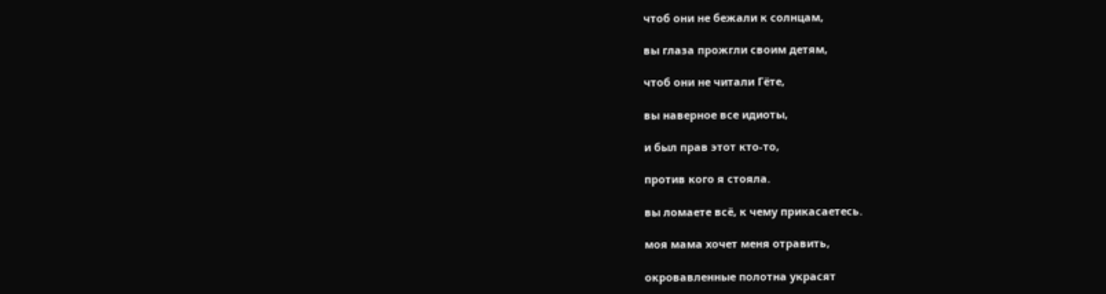чтоб они не бежали к солнцам,

вы глаза прожгли своим детям,

чтоб они не читали Гёте,

вы наверное все идиоты,

и был прав этот кто-то,

против кого я стояла.

вы ломаете всё, к чему прикасаетесь.

моя мама хочет меня отравить,

окровавленные полотна украсят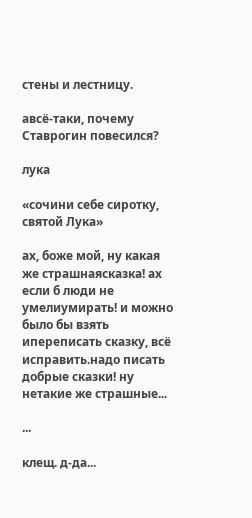стены и лестницу.

авсё-таки, почему Ставрогин повесился?

лука

«сочини себе сиротку, святой Лука»

ах, боже мой, ну какая же страшнаясказка! ах если б люди не умелиумирать! и можно было бы взять ипереписать сказку, всё исправить.надо писать добрые сказки! ну нетакие же страшные...

...

клещ. д-да...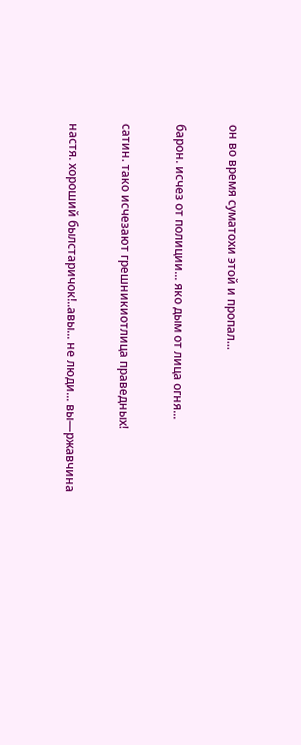он во время суматохи этой и пропал...

барон. исчез от полиции... яко дым от лица огня...

сатин. тако исчезают грешникиотлица праведных!

настя. хороший былстаричок!..авы... не люди... вы—ржавчина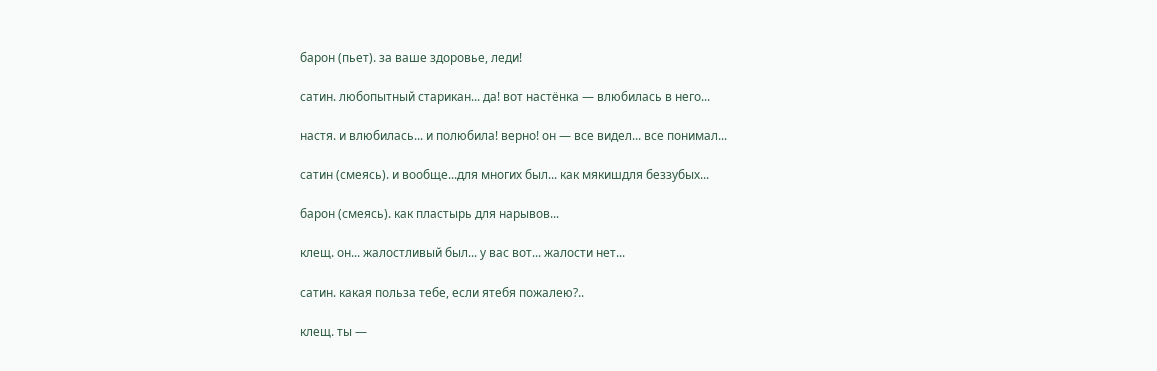барон (пьет). за ваше здоровье, леди!

сатин. любопытный старикан... да! вот настёнка — влюбилась в него...

настя. и влюбилась... и полюбила! верно! он — все видел... все понимал...

сатин (смеясь). и вообще...для многих был... как мякишдля беззубых...

барон (смеясь). как пластырь для нарывов...

клещ. он... жалостливый был... у вас вот... жалости нет...

сатин. какая польза тебе, если ятебя пожалею?..

клещ. ты —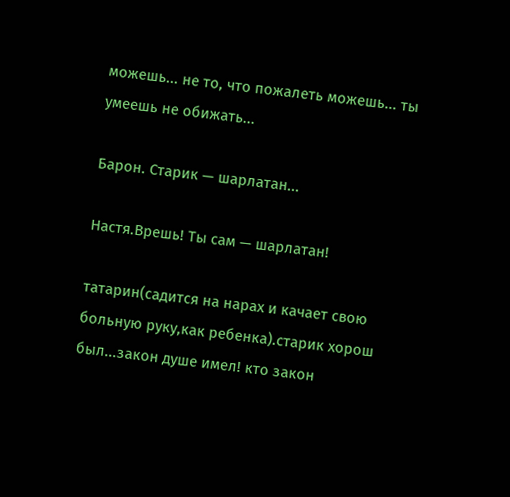можешь... не то, что пожалеть можешь... ты умеешь не обижать...

Барон. Старик — шарлатан...

Настя.Врешь! Ты сам — шарлатан!

татарин(садится на нарах и качает свою больную руку,как ребенка).старик хорош был...закон душе имел! кто закон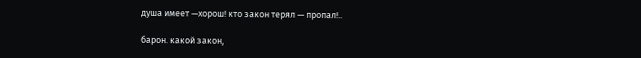душа имеет —хорош! кто закон терял — пропал!..

барон. какой закон,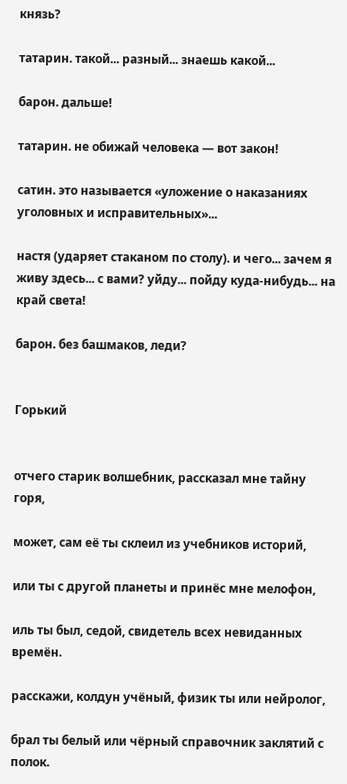князь?

татарин. такой... разный... знаешь какой...

барон. дальше!

татарин. не обижай человека — вот закон!

сатин. это называется «уложение о наказаниях уголовных и исправительных»...

настя (ударяет стаканом по столу). и чего... зачем я живу здесь... с вами? уйду... пойду куда-нибудь... на край света!

барон. без башмаков, леди?


Горький


отчего старик волшебник, рассказал мне тайну горя,

может, сам её ты склеил из учебников историй,

или ты с другой планеты и принёс мне мелофон,

иль ты был, седой, свидетель всех невиданных времён.

расскажи, колдун учёный, физик ты или нейролог,

брал ты белый или чёрный справочник заклятий с полок.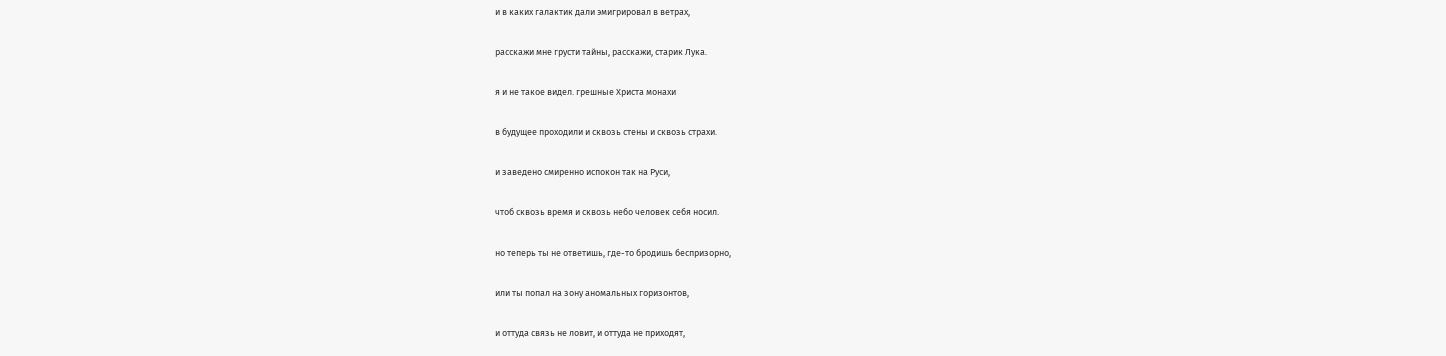и в каких галактик дали эмигрировал в ветрах,

расскажи мне грусти тайны, расскажи, старик Лука.

я и не такое видел. грешные Христа монахи

в будущее проходили и сквозь стены и сквозь страхи.

и заведено смиренно испокон так на Руси,

чтоб сквозь время и сквозь небо человек себя носил.

но теперь ты не ответишь, где-то бродишь беспризорно,

или ты попал на зону аномальных горизонтов,

и оттуда связь не ловит, и оттуда не приходят,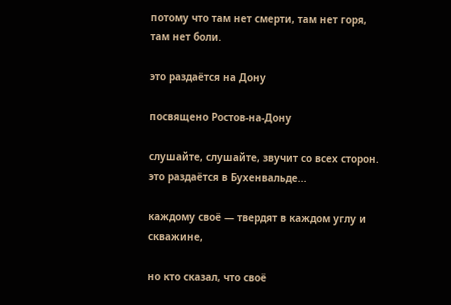потому что там нет смерти, там нет горя, там нет боли.

это раздаётся на Дону

посвящено Ростов-на-Дону

слушайте, слушайте, звучит со всех сторон. это раздаётся в Бухенвальде...

каждому своё — твердят в каждом углу и скважине,

но кто сказал, что своё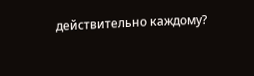действительно каждому?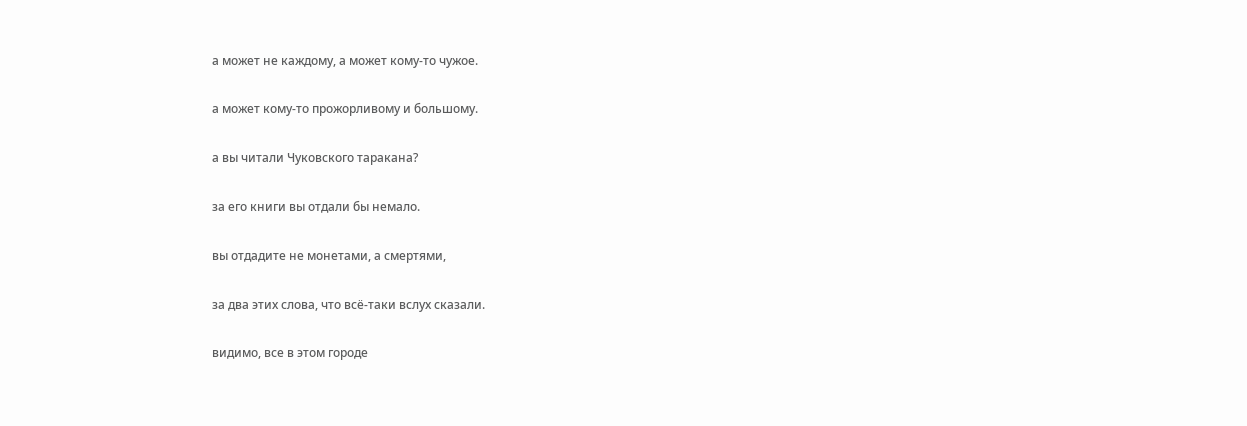а может не каждому, а может кому-то чужое.

а может кому-то прожорливому и большому.

а вы читали Чуковского таракана?

за его книги вы отдали бы немало.

вы отдадите не монетами, а смертями,

за два этих слова, что всё-таки вслух сказали.

видимо, все в этом городе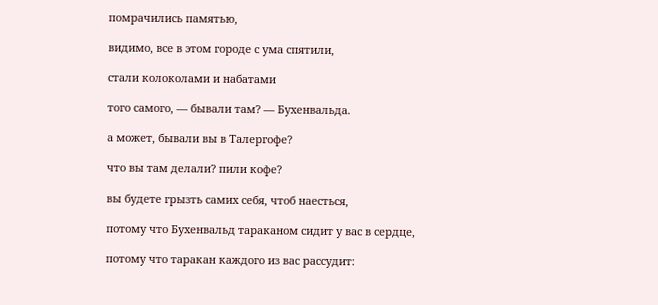помрачились памятью,

видимо, все в этом городе с ума спятили,

стали колоколами и набатами

того самого, — бывали там? — Бухенвальда.

а может, бывали вы в Талергофе?

что вы там делали? пили кофе?

вы будете грызть самих себя, чтоб наесться,

потому что Бухенвальд тараканом сидит у вас в сердце,

потому что таракан каждого из вас рассудит: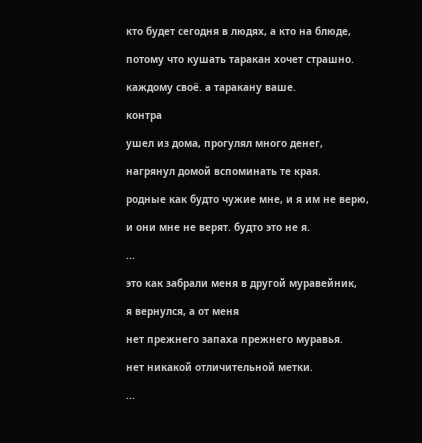кто будет сегодня в людях, а кто на блюде,

потому что кушать таракан хочет страшно.

каждому своё. а таракану ваше.

контра

ушел из дома, прогулял много денег,

нагрянул домой вспоминать те края.

родные как будто чужие мне, и я им не верю,

и они мне не верят. будто это не я.

...

это как забрали меня в другой муравейник,

я вернулся, а от меня

нет прежнего запаха прежнего муравья.

нет никакой отличительной метки.

...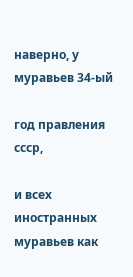наверно, у муравьев 34-ый

год правления ссср,

и всех иностранных муравьев как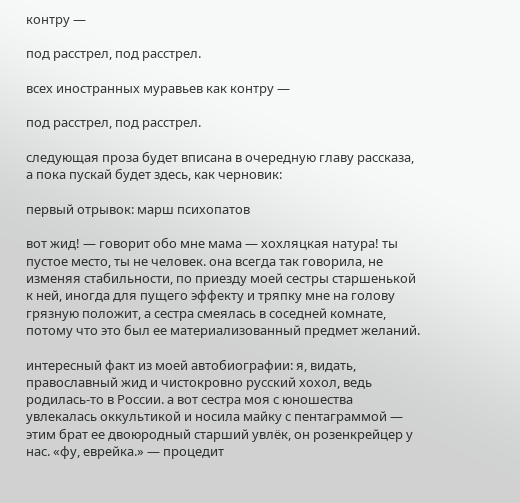контру —

под расстрел, под расстрел.

всех иностранных муравьев как контру —

под расстрел, под расстрел.

следующая проза будет вписана в очередную главу рассказа, а пока пускай будет здесь, как черновик:

первый отрывок: марш психопатов

вот жид! — говорит обо мне мама — хохляцкая натура! ты пустое место, ты не человек. она всегда так говорила, не изменяя стабильности, по приезду моей сестры старшенькой к ней, иногда для пущего эффекту и тряпку мне на голову грязную положит, а сестра смеялась в соседней комнате, потому что это был ее материализованный предмет желаний.

интересный факт из моей автобиографии: я, видать, православный жид и чистокровно русский хохол, ведь родилась-то в России. а вот сестра моя с юношества увлекалась оккультикой и носила майку с пентаграммой — этим брат ее двоюродный старший увлёк, он розенкрейцер у нас. «фу, еврейка.» — процедит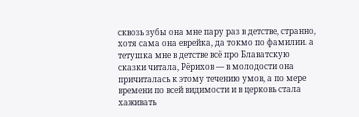сквозь зубы она мне пару раз в детстве, странно, хотя сама она еврейка, да токмо по фамилии. а тетушка мне в детстве всё про Блаватскую сказки читала, Рёрихов — в молодости она причиталась к этому течению умов, а по мере времени по всей видимости и в церковь стала хаживать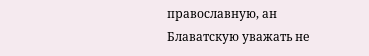православную, ан Блаватскую уважать не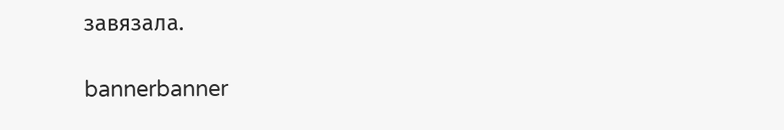завязала.

bannerbanner